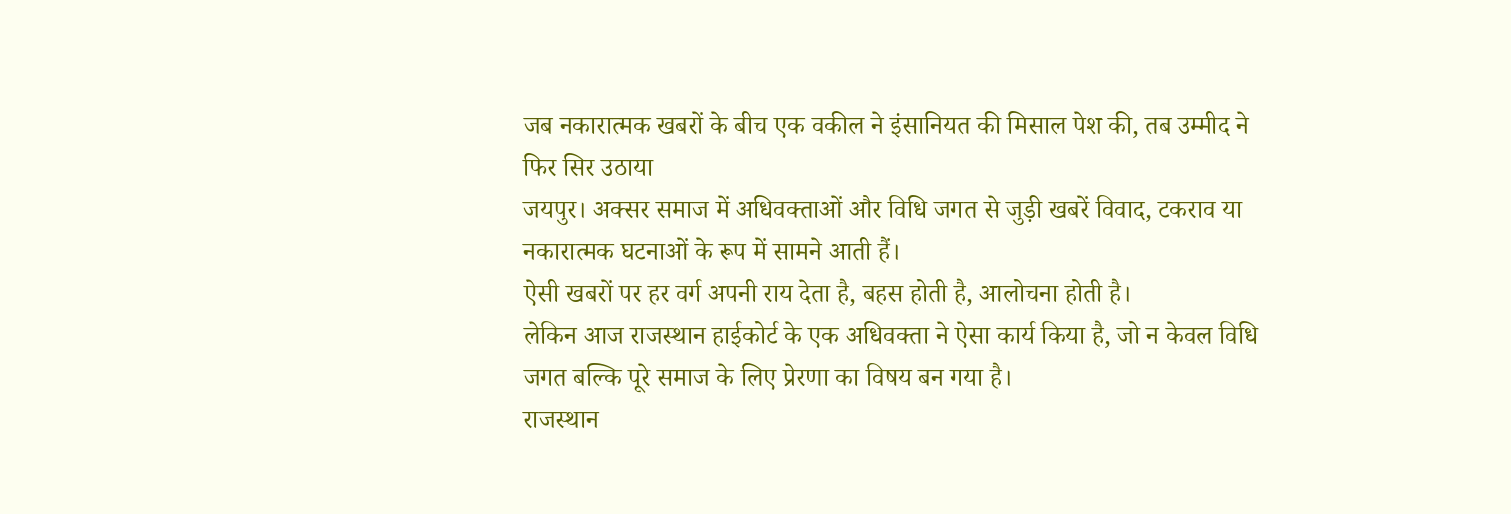जब नकारात्मक खबरों के बीच एक वकील ने इंसानियत की मिसाल पेश की, तब उम्मीद ने फिर सिर उठाया
जयपुर। अक्सर समाज में अधिवक्ताओं और विधि जगत से जुड़ी खबरें विवाद, टकराव या नकारात्मक घटनाओं के रूप में सामने आती हैं।
ऐसी खबरों पर हर वर्ग अपनी राय देता है, बहस होती है, आलोचना होती है।
लेकिन आज राजस्थान हाईकोर्ट के एक अधिवक्ता ने ऐसा कार्य किया है, जो न केवल विधि जगत बल्कि पूरे समाज के लिए प्रेरणा का विषय बन गया है।
राजस्थान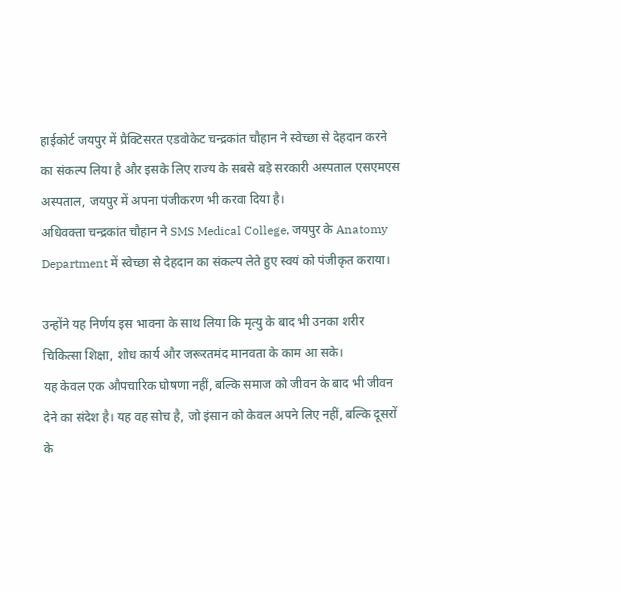हाईकोर्ट जयपुर में प्रैक्टिसरत एडवोकेट चन्द्रकांत चौहान ने स्वेच्छा से देहदान करने का संकल्प लिया है और इसके लिए राज्य के सबसे बड़े सरकारी अस्पताल एसएमएस अस्पताल, जयपुर में अपना पंजीकरण भी करवा दिया है।
अधिवक्ता चन्द्रकांत चौहान ने SMS Medical College, जयपुर के Anatomy Department में स्वेच्छा से देहदान का संकल्प लेते हुए स्वयं को पंजीकृत कराया।

उन्होंने यह निर्णय इस भावना के साथ लिया कि मृत्यु के बाद भी उनका शरीर चिकित्सा शिक्षा, शोध कार्य और जरूरतमंद मानवता के काम आ सके।
यह केवल एक औपचारिक घोषणा नहीं, बल्कि समाज को जीवन के बाद भी जीवन देने का संदेश है। यह वह सोच है, जो इंसान को केवल अपने लिए नहीं, बल्कि दूसरों के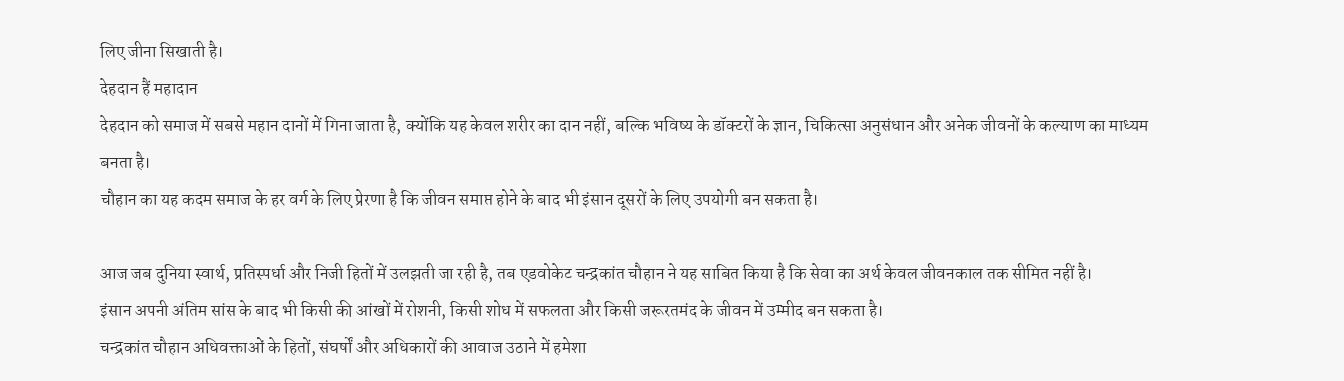लिए जीना सिखाती है।
देहदान हैं महादान
देहदान को समाज में सबसे महान दानों में गिना जाता है, क्योंकि यह केवल शरीर का दान नहीं, बल्कि भविष्य के डॉक्टरों के ज्ञान, चिकित्सा अनुसंधान और अनेक जीवनों के कल्याण का माध्यम बनता है।
चौहान का यह कदम समाज के हर वर्ग के लिए प्रेरणा है कि जीवन समाप्त होने के बाद भी इंसान दूसरों के लिए उपयोगी बन सकता है।

आज जब दुनिया स्वार्थ, प्रतिस्पर्धा और निजी हितों में उलझती जा रही है, तब एडवोकेट चन्द्रकांत चौहान ने यह साबित किया है कि सेवा का अर्थ केवल जीवनकाल तक सीमित नहीं है।
इंसान अपनी अंतिम सांस के बाद भी किसी की आंखों में रोशनी, किसी शोध में सफलता और किसी जरूरतमंद के जीवन में उम्मीद बन सकता है।
चन्द्रकांत चौहान अधिवक्ताओं के हितों, संघर्षों और अधिकारों की आवाज उठाने में हमेशा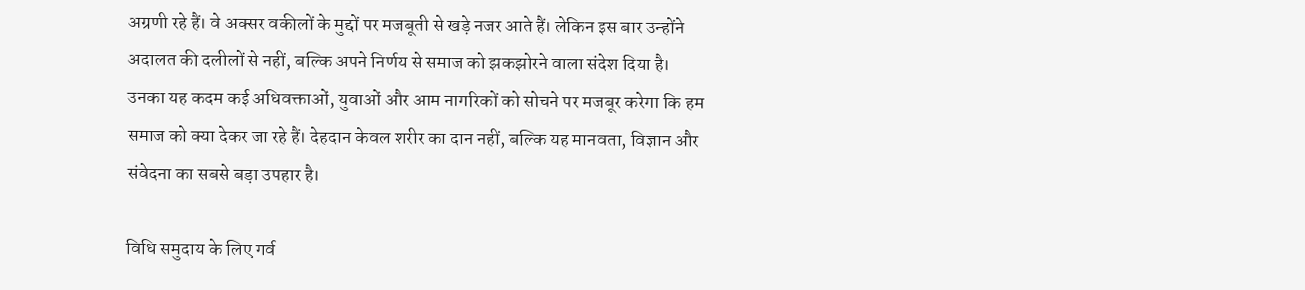अग्रणी रहे हैं। वे अक्सर वकीलों के मुद्दों पर मजबूती से खड़े नजर आते हैं। लेकिन इस बार उन्होंने अदालत की दलीलों से नहीं, बल्कि अपने निर्णय से समाज को झकझोरने वाला संदेश दिया है।
उनका यह कदम कई अधिवक्ताओं, युवाओं और आम नागरिकों को सोचने पर मजबूर करेगा कि हम समाज को क्या देकर जा रहे हैं। देहदान केवल शरीर का दान नहीं, बल्कि यह मानवता, विज्ञान और संवेदना का सबसे बड़ा उपहार है।

विधि समुदाय के लिए गर्व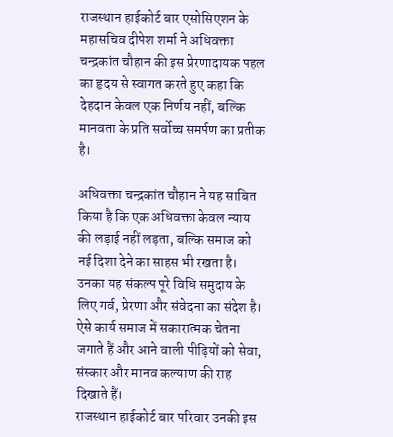राजस्थान हाईकोर्ट बार एसोसिएशन के महासचिव दीपेश शर्मा ने अधिवक्ता चन्द्रकांत चौहान की इस प्रेरणादायक पहल का हृदय से स्वागत करते हुए कहा कि देहदान केवल एक निर्णय नहीं, बल्कि मानवता के प्रति सर्वोच्च समर्पण का प्रतीक है।

अधिवक्ता चन्द्रकांत चौहान ने यह साबित किया है कि एक अधिवक्ता केवल न्याय की लड़ाई नहीं लड़ता, बल्कि समाज को नई दिशा देने का साहस भी रखता है।
उनका यह संकल्प पूरे विधि समुदाय के लिए गर्व, प्रेरणा और संवेदना का संदेश है। ऐसे कार्य समाज में सकारात्मक चेतना जगाते हैं और आने वाली पीढ़ियों को सेवा, संस्कार और मानव कल्याण की राह दिखाते हैं।
राजस्थान हाईकोर्ट बार परिवार उनकी इस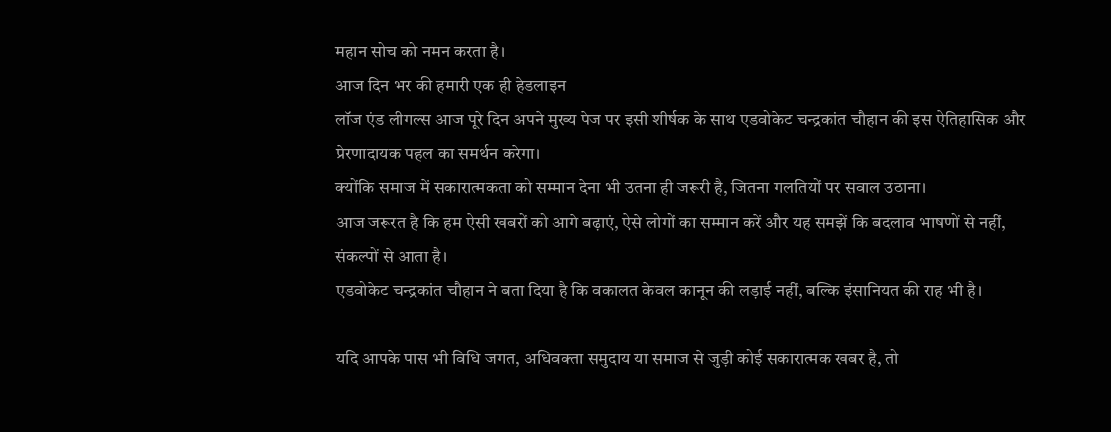महान सोच को नमन करता है।
आज दिन भर की हमारी एक ही हेडलाइन
लॉज एंड लीगल्स आज पूरे दिन अपने मुख्य पेज पर इसी शीर्षक के साथ एडवोकेट चन्द्रकांत चौहान की इस ऐतिहासिक और प्रेरणादायक पहल का समर्थन करेगा।
क्योंकि समाज में सकारात्मकता को सम्मान देना भी उतना ही जरूरी है, जितना गलतियों पर सवाल उठाना।
आज जरूरत है कि हम ऐसी खबरों को आगे बढ़ाएं, ऐसे लोगों का सम्मान करें और यह समझें कि बदलाव भाषणों से नहीं, संकल्पों से आता है।
एडवोकेट चन्द्रकांत चौहान ने बता दिया है कि वकालत केवल कानून की लड़ाई नहीं, बल्कि इंसानियत की राह भी है।

यदि आपके पास भी विधि जगत, अधिवक्ता समुदाय या समाज से जुड़ी कोई सकारात्मक खबर है, तो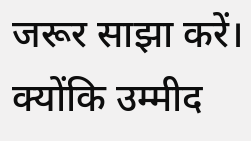जरूर साझा करें। क्योंकि उम्मीद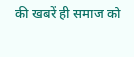की खबरें ही समाज को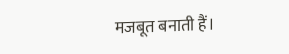मजबूत बनाती हैं।